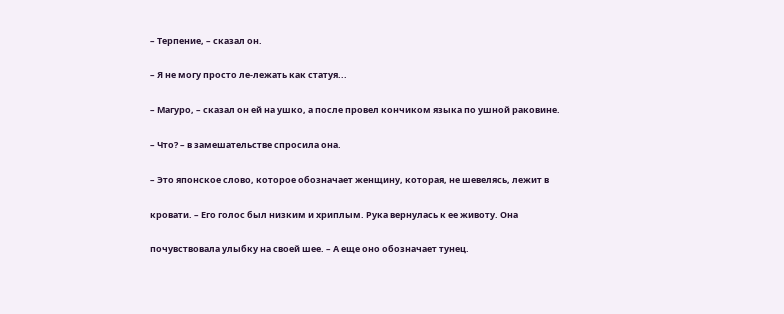– Терпение, – сказал он.

– Я не могу просто ле-лежать как статуя...

– Магуро, – сказал он ей на ушко, а после провел кончиком языка по ушной раковине.

– Что? – в замешательстве спросила она.

– Это японское слово, которое обозначает женщину, которая, не шевелясь, лежит в

кровати. – Его голос был низким и хриплым. Рука вернулась к ее животу. Она

почувствовала улыбку на своей шее. – А еще оно обозначает тунец.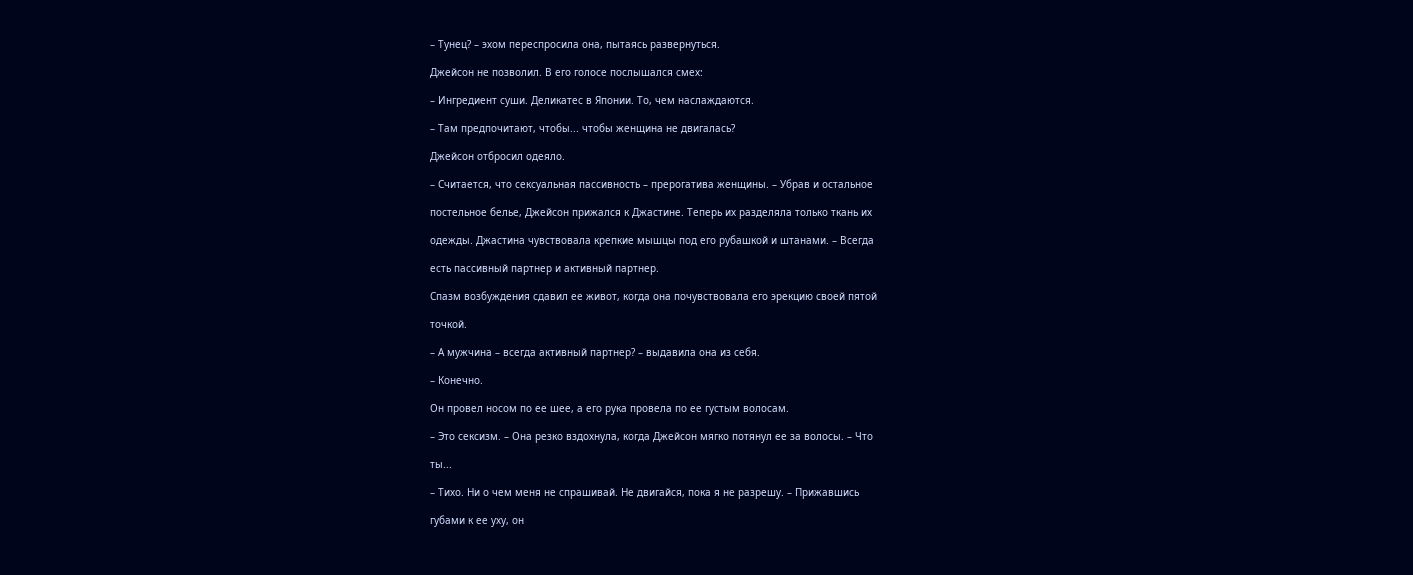– Тунец? – эхом переспросила она, пытаясь развернуться.

Джейсон не позволил. В его голосе послышался смех:

– Ингредиент суши. Деликатес в Японии. То, чем наслаждаются.

– Там предпочитают, чтобы... чтобы женщина не двигалась?

Джейсон отбросил одеяло.

– Считается, что сексуальная пассивность – прерогатива женщины. – Убрав и остальное

постельное белье, Джейсон прижался к Джастине. Теперь их разделяла только ткань их

одежды. Джастина чувствовала крепкие мышцы под его рубашкой и штанами. – Всегда

есть пассивный партнер и активный партнер.

Спазм возбуждения сдавил ее живот, когда она почувствовала его эрекцию своей пятой

точкой.

– А мужчина – всегда активный партнер? – выдавила она из себя.

– Конечно.

Он провел носом по ее шее, а его рука провела по ее густым волосам.

– Это сексизм. – Она резко вздохнула, когда Джейсон мягко потянул ее за волосы. – Что

ты...

– Тихо. Ни о чем меня не спрашивай. Не двигайся, пока я не разрешу. – Прижавшись

губами к ее уху, он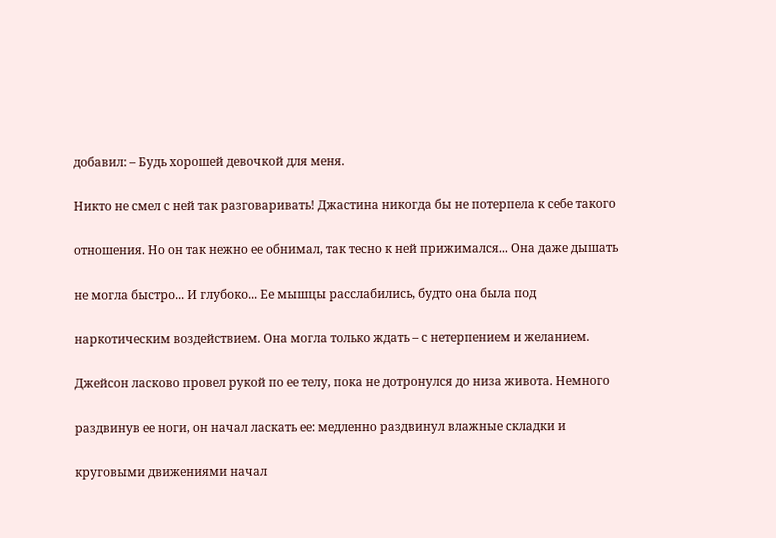добавил: – Будь хорошей девочкой для меня.

Никто не смел с ней так разговаривать! Джастина никогда бы не потерпела к себе такого

отношения. Но он так нежно ее обнимал, так тесно к ней прижимался... Она даже дышать

не могла быстро... И глубоко... Ее мышцы расслабились, будто она была под

наркотическим воздействием. Она могла только ждать – с нетерпением и желанием.

Джейсон ласково провел рукой по ее телу, пока не дотронулся до низа живота. Немного

раздвинув ее ноги, он начал ласкать ее: медленно раздвинул влажные складки и

круговыми движениями начал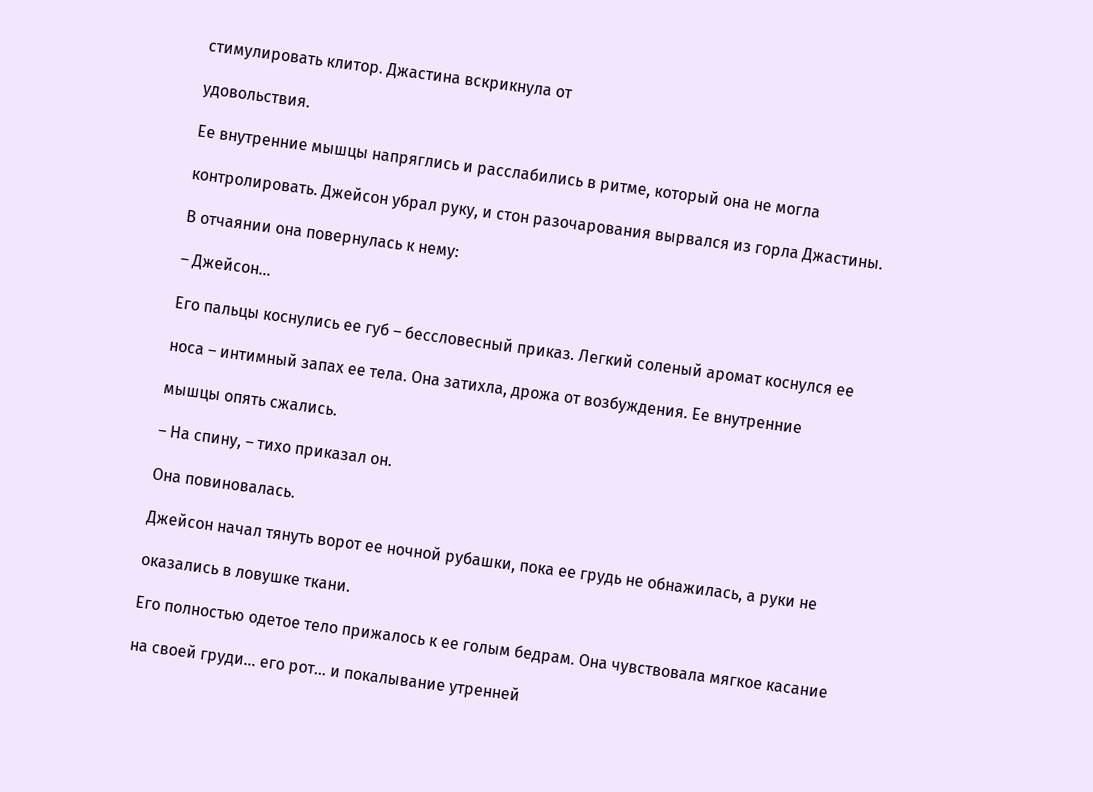стимулировать клитор. Джастина вскрикнула от

удовольствия.

Ее внутренние мышцы напряглись и расслабились в ритме, который она не могла

контролировать. Джейсон убрал руку, и стон разочарования вырвался из горла Джастины.

В отчаянии она повернулась к нему:

– Джейсон...

Его пальцы коснулись ее губ – бессловесный приказ. Легкий соленый аромат коснулся ее

носа – интимный запах ее тела. Она затихла, дрожа от возбуждения. Ее внутренние

мышцы опять сжались.

– На спину, – тихо приказал он.

Она повиновалась.

Джейсон начал тянуть ворот ее ночной рубашки, пока ее грудь не обнажилась, а руки не

оказались в ловушке ткани.

Его полностью одетое тело прижалось к ее голым бедрам. Она чувствовала мягкое касание

на своей груди... его рот... и покалывание утренней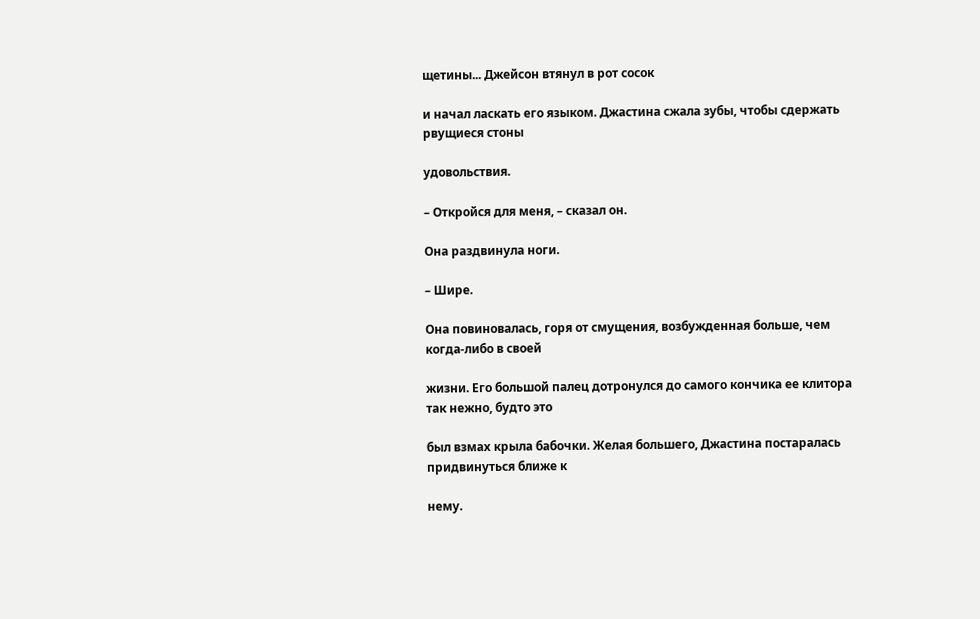щетины... Джейсон втянул в рот сосок

и начал ласкать его языком. Джастина сжала зубы, чтобы сдержать рвущиеся стоны

удовольствия.

– Откройся для меня, – сказал он.

Она раздвинула ноги.

– Шире.

Она повиновалась, горя от смущения, возбужденная больше, чем когда-либо в своей

жизни. Его большой палец дотронулся до самого кончика ее клитора так нежно, будто это

был взмах крыла бабочки. Желая большего, Джастина постаралась придвинуться ближе к

нему.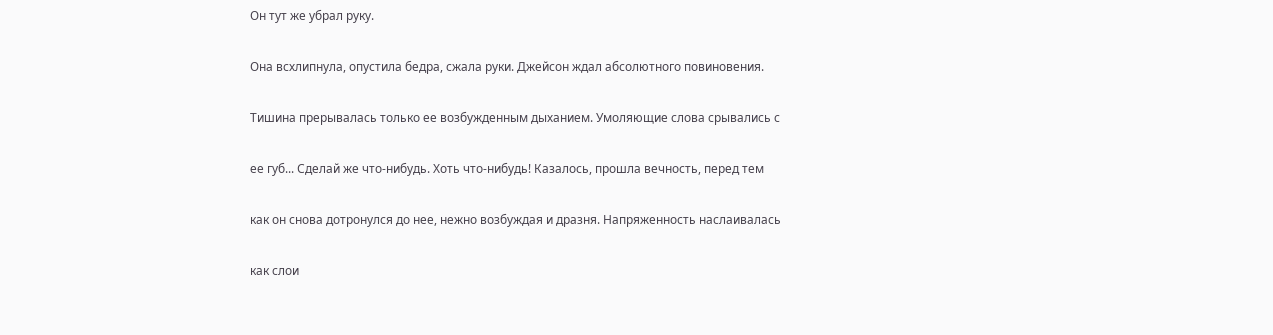Он тут же убрал руку.

Она всхлипнула, опустила бедра, сжала руки. Джейсон ждал абсолютного повиновения.

Тишина прерывалась только ее возбужденным дыханием. Умоляющие слова срывались с

ее губ... Сделай же что-нибудь. Хоть что-нибудь! Казалось, прошла вечность, перед тем

как он снова дотронулся до нее, нежно возбуждая и дразня. Напряженность наслаивалась

как слои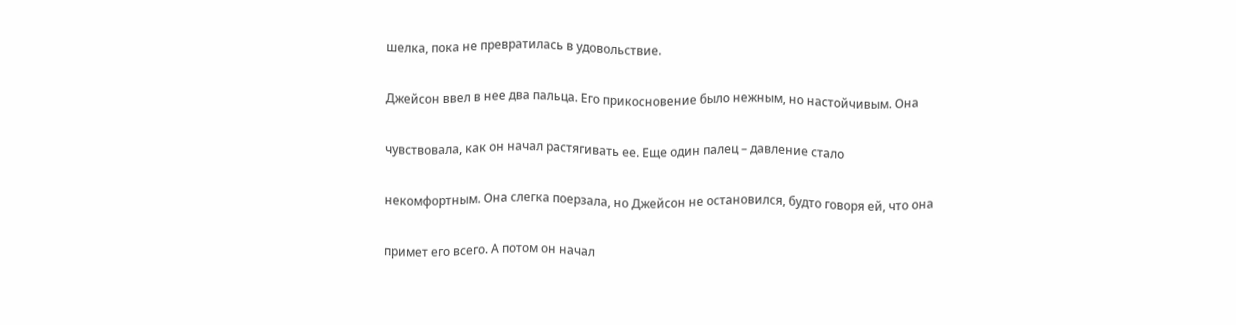шелка, пока не превратилась в удовольствие.

Джейсон ввел в нее два пальца. Его прикосновение было нежным, но настойчивым. Она

чувствовала, как он начал растягивать ее. Еще один палец – давление стало

некомфортным. Она слегка поерзала, но Джейсон не остановился, будто говоря ей, что она

примет его всего. А потом он начал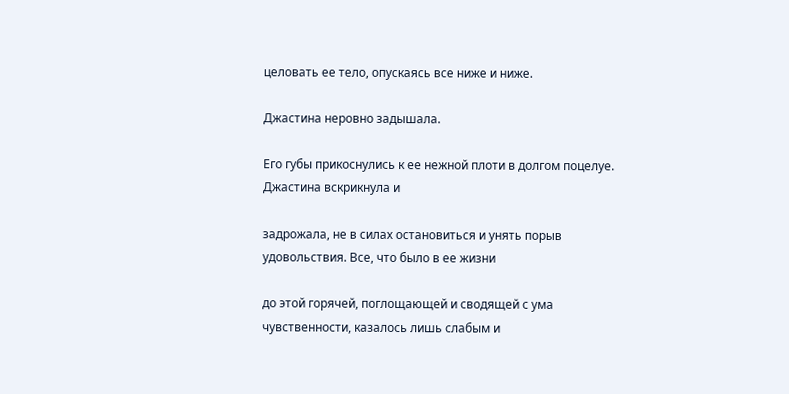целовать ее тело, опускаясь все ниже и ниже.

Джастина неровно задышала.

Его губы прикоснулись к ее нежной плоти в долгом поцелуе. Джастина вскрикнула и

задрожала, не в силах остановиться и унять порыв удовольствия. Все, что было в ее жизни

до этой горячей, поглощающей и сводящей с ума чувственности, казалось лишь слабым и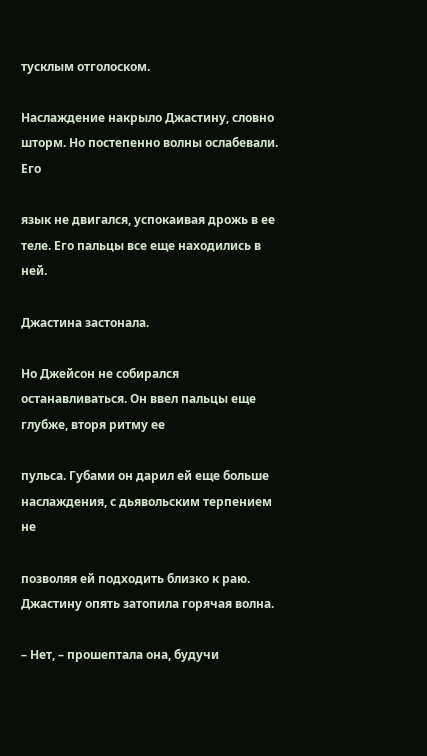тусклым отголоском.

Наслаждение накрыло Джастину, словно шторм. Но постепенно волны ослабевали. Его

язык не двигался, успокаивая дрожь в ее теле. Его пальцы все еще находились в ней.

Джастина застонала.

Но Джейсон не собирался останавливаться. Он ввел пальцы еще глубже, вторя ритму ее

пульса. Губами он дарил ей еще больше наслаждения, с дьявольским терпением не

позволяя ей подходить близко к раю. Джастину опять затопила горячая волна.

– Нет, – прошептала она, будучи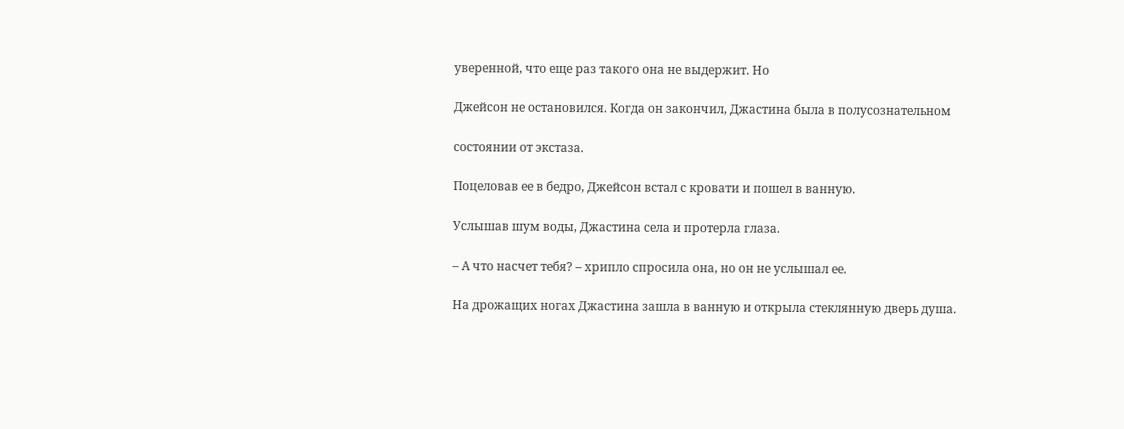уверенной, что еще раз такого она не выдержит. Но

Джейсон не остановился. Когда он закончил, Джастина была в полусознательном

состоянии от экстаза.

Поцеловав ее в бедро, Джейсон встал с кровати и пошел в ванную.

Услышав шум воды, Джастина села и протерла глаза.

– А что насчет тебя? – хрипло спросила она, но он не услышал ее.

На дрожащих ногах Джастина зашла в ванную и открыла стеклянную дверь душа.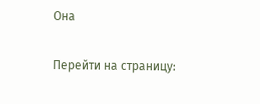Она

Перейти на страницу: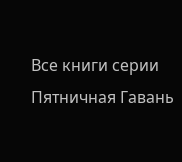Все книги серии Пятничная Гавань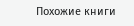Похожие книги